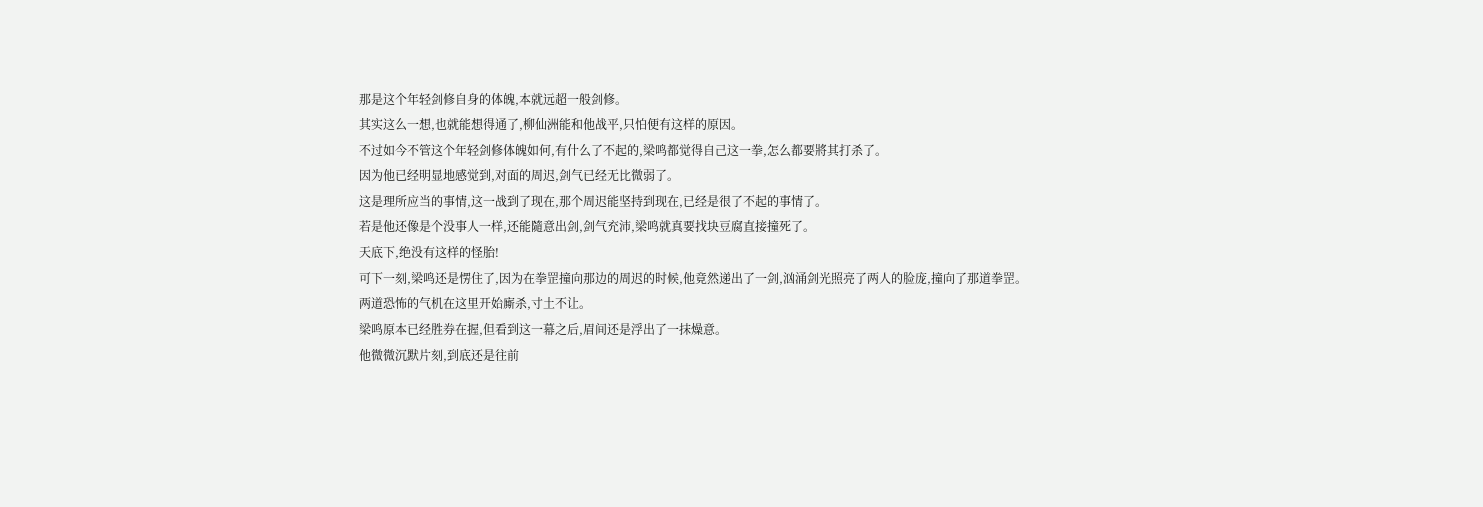那是这个年轻剑修自身的体魄,本就远超一般剑修。
其实这么一想,也就能想得通了,柳仙洲能和他战平,只怕便有这样的原因。
不过如今不管这个年轻剑修体魄如何,有什么了不起的,梁鸣都觉得自己这一拳,怎么都要將其打杀了。
因为他已经明显地感觉到,对面的周迟,剑气已经无比微弱了。
这是理所应当的事情,这一战到了现在,那个周迟能坚持到现在,已经是很了不起的事情了。
若是他还像是个没事人一样,还能隨意出剑,剑气充沛,梁鸣就真要找块豆腐直接撞死了。
天底下,绝没有这样的怪胎!
可下一刻,梁鸣还是愣住了,因为在拳罡撞向那边的周迟的时候,他竟然递出了一剑,汹涌剑光照亮了两人的脸庞,撞向了那道拳罡。
两道恐怖的气机在这里开始廝杀,寸土不让。
梁鸣原本已经胜券在握,但看到这一幕之后,眉间还是浮出了一抹燥意。
他微微沉默片刻,到底还是往前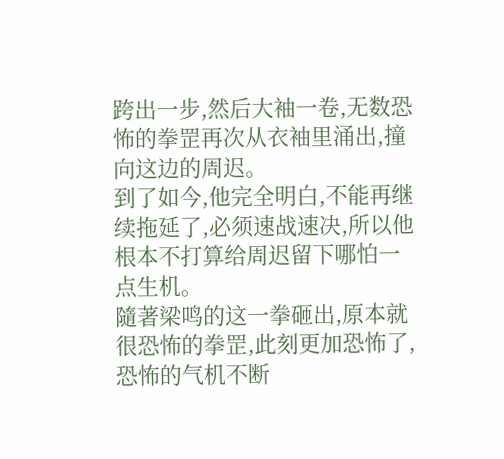跨出一步,然后大袖一卷,无数恐怖的拳罡再次从衣袖里涌出,撞向这边的周迟。
到了如今,他完全明白,不能再继续拖延了,必须速战速决,所以他根本不打算给周迟留下哪怕一点生机。
隨著梁鸣的这一拳砸出,原本就很恐怖的拳罡,此刻更加恐怖了,恐怖的气机不断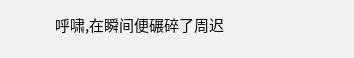呼啸,在瞬间便碾碎了周迟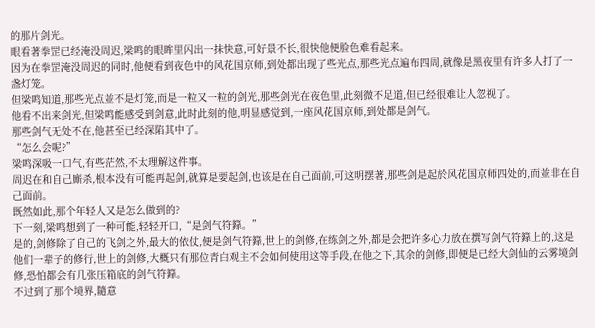的那片剑光。
眼看著拳罡已经淹没周迟,梁鸣的眼眸里闪出一抹快意,可好景不长,很快他便脸色难看起来。
因为在拳罡淹没周迟的同时,他便看到夜色中的风花国京师,到处都出现了些光点,那些光点遍布四周,就像是黑夜里有许多人打了一盏灯笼。
但梁鸣知道,那些光点並不是灯笼,而是一粒又一粒的剑光,那些剑光在夜色里,此刻微不足道,但已经很难让人忽视了。
他看不出来剑光,但梁鸣能感受到剑意,此时此刻的他,明显感觉到,一座风花国京师,到处都是剑气。
那些剑气无处不在,他甚至已经深陷其中了。
“怎么会呢?”
梁鸣深吸一口气,有些茫然,不太理解这件事。
周迟在和自己廝杀,根本没有可能再起剑,就算是要起剑,也该是在自己面前,可这明摆著,那些剑是起於风花国京师四处的,而並非在自己面前。
既然如此,那个年轻人又是怎么做到的?
下一刻,梁鸣想到了一种可能,轻轻开口,“是剑气符籙。”
是的,剑修除了自己的飞剑之外,最大的依仗,便是剑气符籙,世上的剑修,在练剑之外,都是会把许多心力放在撰写剑气符籙上的,这是他们一辈子的修行,世上的剑修,大概只有那位青白观主不会如何使用这等手段,在他之下,其余的剑修,即便是已经大剑仙的云雾境剑修,恐怕都会有几张压箱底的剑气符籙。
不过到了那个境界,隨意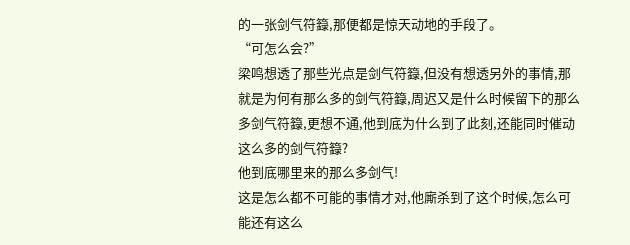的一张剑气符籙,那便都是惊天动地的手段了。
“可怎么会?”
梁鸣想透了那些光点是剑气符籙,但没有想透另外的事情,那就是为何有那么多的剑气符籙,周迟又是什么时候留下的那么多剑气符籙,更想不通,他到底为什么到了此刻,还能同时催动这么多的剑气符籙?
他到底哪里来的那么多剑气!
这是怎么都不可能的事情才对,他廝杀到了这个时候,怎么可能还有这么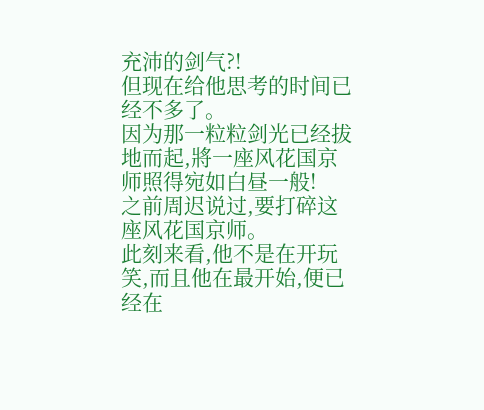充沛的剑气?!
但现在给他思考的时间已经不多了。
因为那一粒粒剑光已经拔地而起,將一座风花国京师照得宛如白昼一般!
之前周迟说过,要打碎这座风花国京师。
此刻来看,他不是在开玩笑,而且他在最开始,便已经在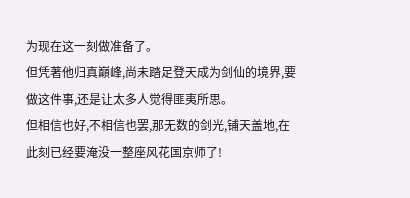为现在这一刻做准备了。
但凭著他归真巔峰,尚未踏足登天成为剑仙的境界,要做这件事,还是让太多人觉得匪夷所思。
但相信也好,不相信也罢,那无数的剑光,铺天盖地,在此刻已经要淹没一整座风花国京师了!